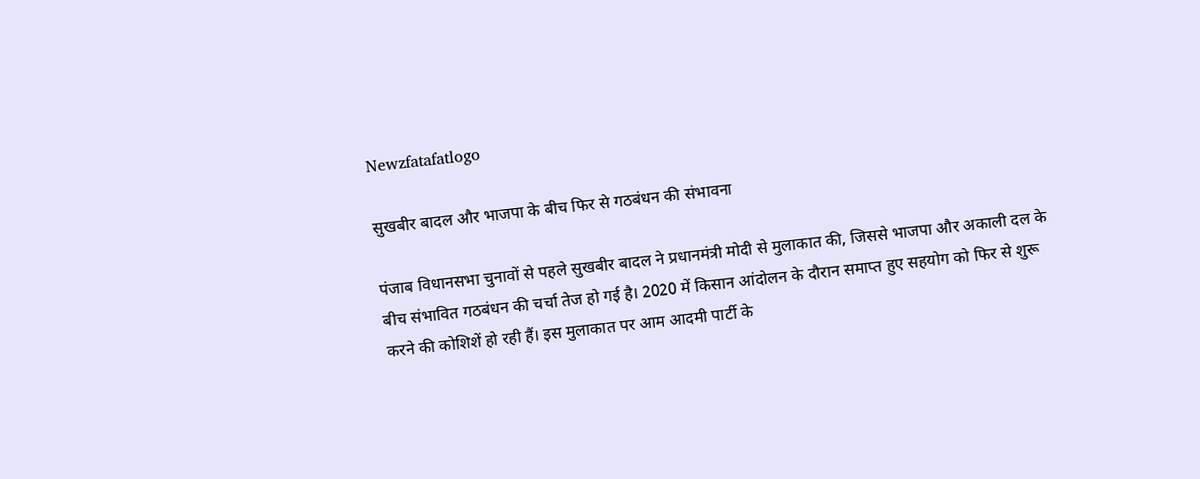Newzfatafatlogo

सुखबीर बादल और भाजपा के बीच फिर से गठबंधन की संभावना

पंजाब विधानसभा चुनावों से पहले सुखबीर बादल ने प्रधानमंत्री मोदी से मुलाकात की, जिससे भाजपा और अकाली दल के बीच संभावित गठबंधन की चर्चा तेज हो गई है। 2020 में किसान आंदोलन के दौरान समाप्त हुए सहयोग को फिर से शुरू करने की कोशिशें हो रही हैं। इस मुलाकात पर आम आदमी पार्टी के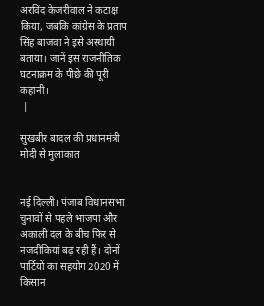अरविंद केजरीवाल ने कटाक्ष किया, जबकि कांग्रेस के प्रताप सिंह बाजवा ने इसे अस्थायी बताया। जानें इस राजनीतिक घटनाक्रम के पीछे की पूरी कहानी।
 |

सुखबीर बादल की प्रधानमंत्री मोदी से मुलाकात


नई दिल्ली। पंजाब विधानसभा चुनावों से पहले भाजपा और अकाली दल के बीच फिर से नजदीकियां बढ़ रही हैं। दोनों पार्टियों का सहयोग 2020 में किसान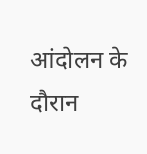आंदोलन के दौरान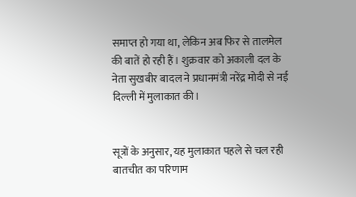समाप्त हो गया था, लेकिन अब फिर से तालमेल की बातें हो रही हैं। शुक्रवार को अकाली दल के नेता सुखबीर बादल ने प्रधानमंत्री नरेंद्र मोदी से नई दिल्ली में मुलाकात की।


सूत्रों के अनुसार, यह मुलाकात पहले से चल रही बातचीत का परिणाम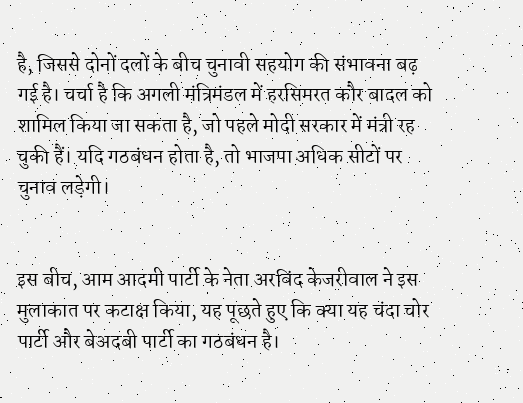है, जिससे दोनों दलों के बीच चुनावी सहयोग की संभावना बढ़ गई है। चर्चा है कि अगली मंत्रिमंडल में हरसिमरत कौर बादल को शामिल किया जा सकता है, जो पहले मोदी सरकार में मंत्री रह चुकी हैं। यदि गठबंधन होता है, तो भाजपा अधिक सीटों पर चुनाव लड़ेगी।


इस बीच, आम आदमी पार्टी के नेता अरविंद केजरीवाल ने इस मुलाकात पर कटाक्ष किया, यह पूछते हुए कि क्या यह चंदा चोर पार्टी और बेअदबी पार्टी का गठबंधन है।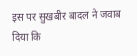इस पर सुखबीर बादल ने जवाब दिया कि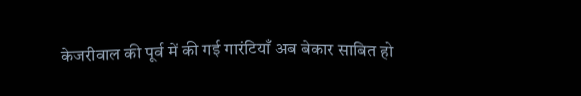केजरीवाल की पूर्व में की गई गारंटियाँ अब बेकार साबित हो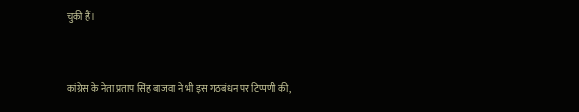चुकी हैं।


कांग्रेस के नेता प्रताप सिंह बाजवा ने भी इस गठबंधन पर टिप्पणी की,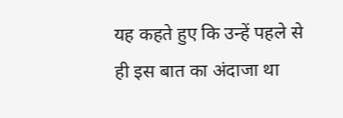यह कहते हुए कि उन्हें पहले से ही इस बात का अंदाजा था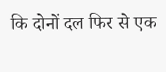कि दोनों दल फिर से एक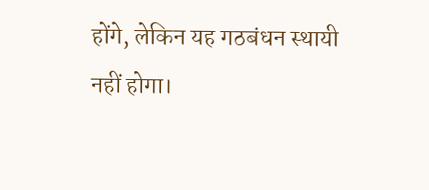होंगे, लेकिन यह गठबंधन स्थायी नहीं होगा।